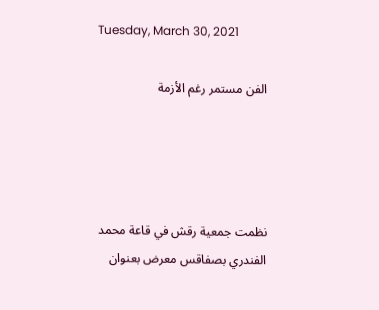Tuesday, March 30, 2021

الفن مستمر رغم الأزمة




نظمت جمعية رقش في قاعة محمد الفندري بصفاقس معرض بعنوان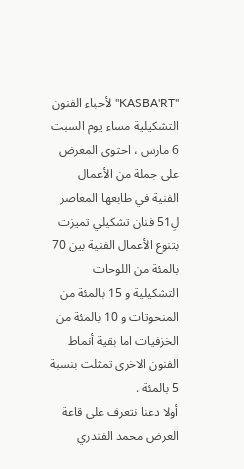"KASBA'RT" لأحباء الفنون التشكيلية مساء يوم السبت 6 مارس ، احتوى المعرض على جملة من الأعمال الفنية في طابعها المعاصر لِ51 فنان تشكيلي تميزت بتنوع الأعمال الفنية بين 70 بالمئة من اللوحات التشكيلية و 15 بالمئة من المنحوتات و 10 بالمئة من الخزفيات اما بقية أنماط الفنون الاخرى تمثلت بنسبة 5 بالمئة .
أولا دعنا نتعرف على قاعة العرض محمد الفندري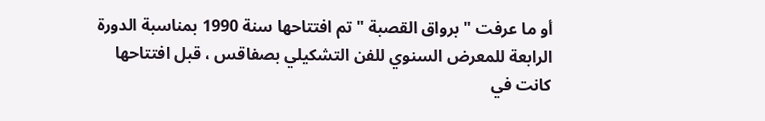أو ما عرفت " برواق القصبة "تم افتتاحها سنة 1990 بمناسبة الدورة الرابعة للمعرض السنوي للفن التشكيلي بصفاقس ، قبل افتتاحها كانت في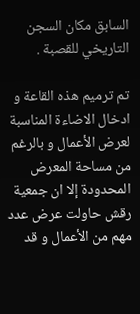السابق مكان السجن التاريخي للقصبة .

تم ترميم هذه القاعة و ادخال الاضاءة المناسبة لعرض الأعمال و بالرغم من مساحة المعرض المحدودة إلا ان جمعية رقش حاولت عرض عدد مهم من الأعمال و قد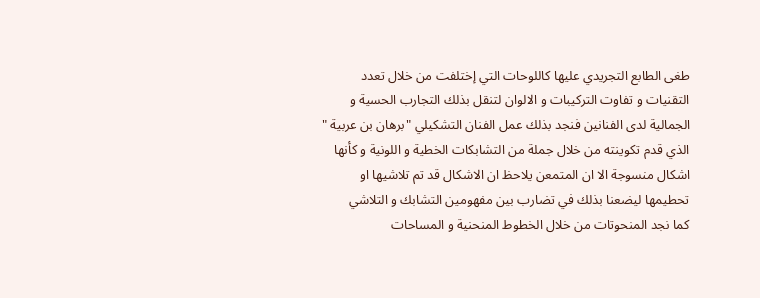طغى الطابع التجريدي عليها كاللوحات التي إختلفت من خلال تعدد التقنيات و تفاوت التركيبات و الالوان لتنقل بذلك التجارب الحسية و الجمالية لدى الفنانين فنجد بذلك عمل الفنان التشكيلي "برهان بن عربية " الذي قدم تكوينته من خلال جملة من التشابكات الخطية و اللونية و كأنها اشكال منسوجة الا ان المتمعن يلاحظ ان الاشكال قد تم تلاشيها او تحطيمها ليضعنا بذلك في تضارب بين مفهومين التشابك و التلاشي
كما نجد المنحوتات من خلال الخطوط المنحنية و المساحات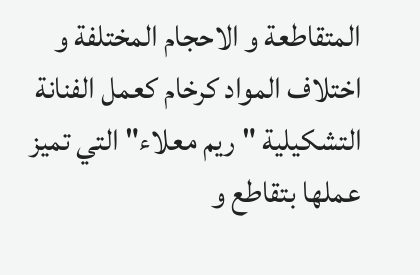المتقاطعة و الاحجام المختلفة و اختلاف المواد كرخام كعمل الفنانة التشكيلية "ريم معلاء" التي تميز عملها بتقاطع و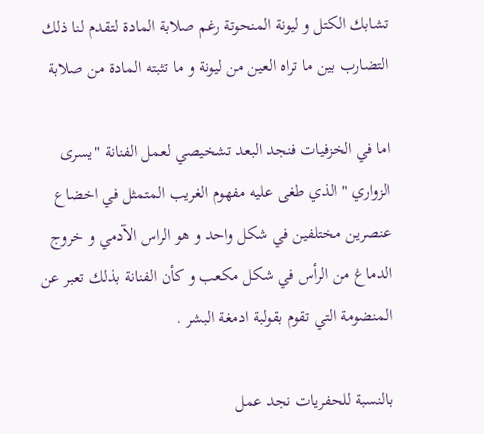تشابك الكتل و ليونة المنحوتة رغم صلابة المادة لتقدم لنا ذلك التضارب بين ما تراه العين من ليونة و ما تثبته المادة من صلابة

اما في الخزفيات فنجد البعد تشخيصي لعمل الفنانة "يسرى الزواري " الذي طغى عليه مفهوم الغريب المتمثل في اخضاع عنصرين مختلفين في شكل واحد و هو الراس الآدمي و خروج الدماغ من الرأس في شكل مكعب و كأن الفنانة بذلك تعبر عن المنضومة التي تقوم بقولبة ادمغة البشر .

بالنسبة للحفريات نجد عمل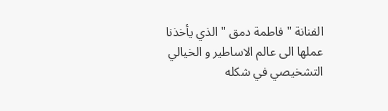الفنانة "فاطمة دمق " الذي يأخذنا عملها الى عالم الاساطير و الخيالي التشخيصي في شكله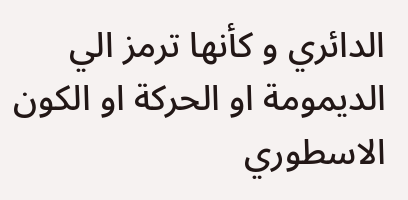الدائري و كأنها ترمز الي الديمومة او الحركة او الكون الاسطوري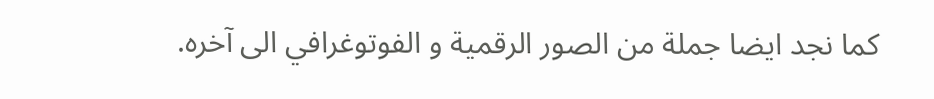كما نجد ايضا جملة من الصور الرقمية و الفوتوغرافي الى آخره.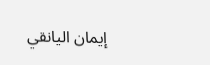إيمان اليانقي